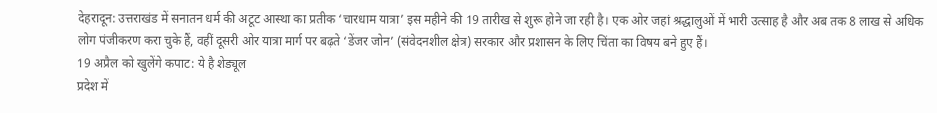देहरादून: उत्तराखंड में सनातन धर्म की अटूट आस्था का प्रतीक ‘चारधाम यात्रा’ इस महीने की 19 तारीख से शुरू होने जा रही है। एक ओर जहां श्रद्धालुओं में भारी उत्साह है और अब तक 8 लाख से अधिक लोग पंजीकरण करा चुके हैं, वहीं दूसरी ओर यात्रा मार्ग पर बढ़ते ‘डेंजर जोन’ (संवेदनशील क्षेत्र) सरकार और प्रशासन के लिए चिंता का विषय बने हुए हैं।
19 अप्रैल को खुलेंगे कपाट: ये है शेड्यूल
प्रदेश में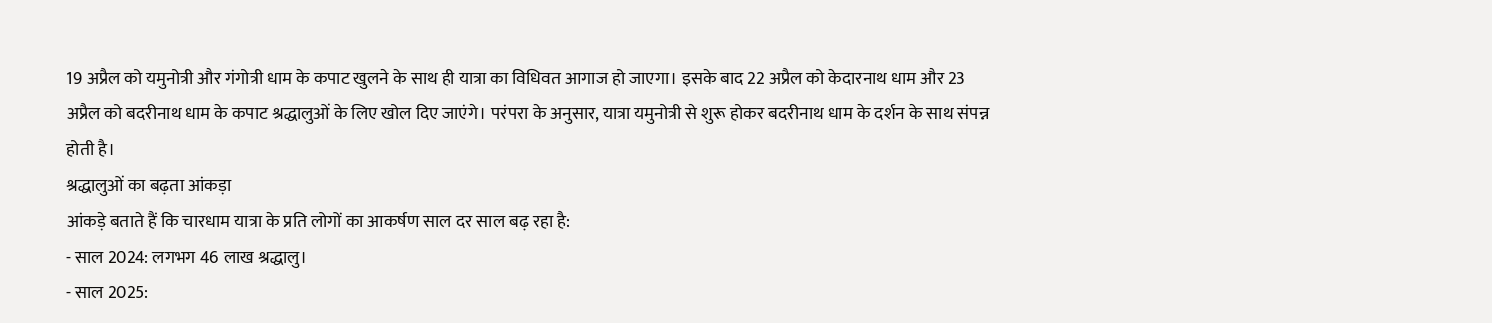19 अप्रैल को यमुनोत्री और गंगोत्री धाम के कपाट खुलने के साथ ही यात्रा का विधिवत आगाज हो जाएगा। इसके बाद 22 अप्रैल को केदारनाथ धाम और 23 अप्रैल को बदरीनाथ धाम के कपाट श्रद्धालुओं के लिए खोल दिए जाएंगे। परंपरा के अनुसार, यात्रा यमुनोत्री से शुरू होकर बदरीनाथ धाम के दर्शन के साथ संपन्न होती है।
श्रद्धालुओं का बढ़ता आंकड़ा
आंकड़े बताते हैं कि चारधाम यात्रा के प्रति लोगों का आकर्षण साल दर साल बढ़ रहा है:
- साल 2024: लगभग 46 लाख श्रद्धालु।
- साल 2025: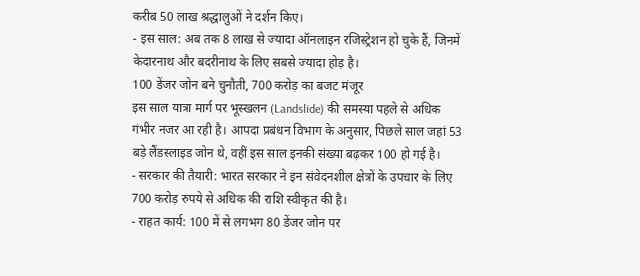करीब 50 लाख श्रद्धालुओं ने दर्शन किए।
- इस साल: अब तक 8 लाख से ज्यादा ऑनलाइन रजिस्ट्रेशन हो चुके हैं, जिनमें केदारनाथ और बदरीनाथ के लिए सबसे ज्यादा होड़ है।
100 डेंजर जोन बने चुनौती, 700 करोड़ का बजट मंजूर
इस साल यात्रा मार्ग पर भूस्खलन (Landslide) की समस्या पहले से अधिक गंभीर नजर आ रही है। आपदा प्रबंधन विभाग के अनुसार, पिछले साल जहां 53 बड़े लैंडस्लाइड जोन थे, वहीं इस साल इनकी संख्या बढ़कर 100 हो गई है।
- सरकार की तैयारी: भारत सरकार ने इन संवेदनशील क्षेत्रों के उपचार के लिए 700 करोड़ रुपये से अधिक की राशि स्वीकृत की है।
- राहत कार्य: 100 में से लगभग 80 डेंजर जोन पर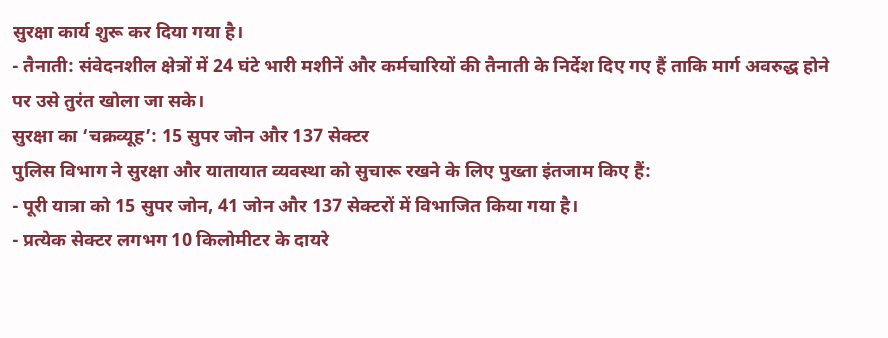सुरक्षा कार्य शुरू कर दिया गया है।
- तैनाती: संवेदनशील क्षेत्रों में 24 घंटे भारी मशीनें और कर्मचारियों की तैनाती के निर्देश दिए गए हैं ताकि मार्ग अवरुद्ध होने पर उसे तुरंत खोला जा सके।
सुरक्षा का ‘चक्रव्यूह’: 15 सुपर जोन और 137 सेक्टर
पुलिस विभाग ने सुरक्षा और यातायात व्यवस्था को सुचारू रखने के लिए पुख्ता इंतजाम किए हैं:
- पूरी यात्रा को 15 सुपर जोन, 41 जोन और 137 सेक्टरों में विभाजित किया गया है।
- प्रत्येक सेक्टर लगभग 10 किलोमीटर के दायरे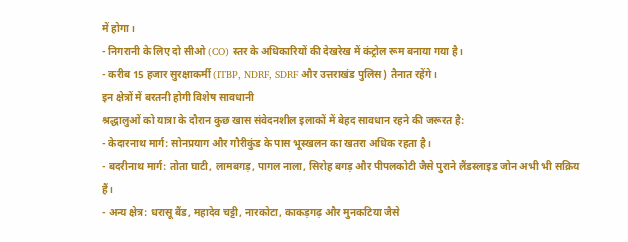में होगा।
- निगरानी के लिए दो सीओ (CO) स्तर के अधिकारियों की देखरेख में कंट्रोल रूम बनाया गया है।
- करीब 15 हजार सुरक्षाकर्मी (ITBP, NDRF, SDRF और उत्तराखंड पुलिस) तैनात रहेंगे।
इन क्षेत्रों में बरतनी होगी विशेष सावधानी
श्रद्धालुओं को यात्रा के दौरान कुछ खास संवेदनशील इलाकों में बेहद सावधान रहने की जरूरत है:
- केदारनाथ मार्ग: सोनप्रयाग और गौरीकुंड के पास भूस्खलन का खतरा अधिक रहता है।
- बदरीनाथ मार्ग: तोता घाटी, लामबगड़, पागल नाला, सिरोह बगड़ और पीपलकोटी जैसे पुराने लैंडस्लाइड जोन अभी भी सक्रिय हैं।
- अन्य क्षेत्र: धरासू बैंड, महादेव चट्टी, नारकोटा, काकड़गढ़ और मुनकटिया जैसे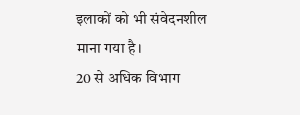इलाकों को भी संवेदनशील माना गया है।
20 से अधिक विभाग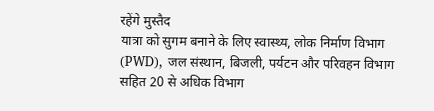रहेंगे मुस्तैद
यात्रा को सुगम बनाने के लिए स्वास्थ्य, लोक निर्माण विभाग (PWD), जल संस्थान, बिजली, पर्यटन और परिवहन विभाग सहित 20 से अधिक विभाग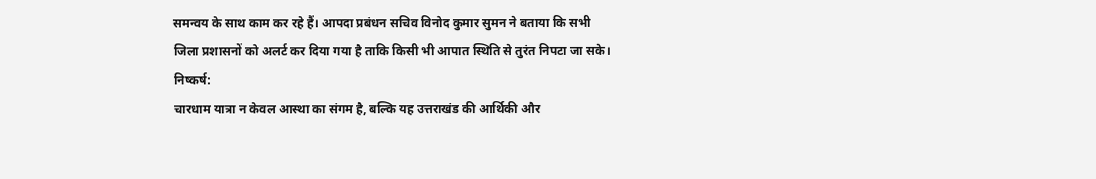समन्वय के साथ काम कर रहे हैं। आपदा प्रबंधन सचिव विनोद कुमार सुमन ने बताया कि सभी जिला प्रशासनों को अलर्ट कर दिया गया है ताकि किसी भी आपात स्थिति से तुरंत निपटा जा सके।
निष्कर्ष:
चारधाम यात्रा न केवल आस्था का संगम है, बल्कि यह उत्तराखंड की आर्थिकी और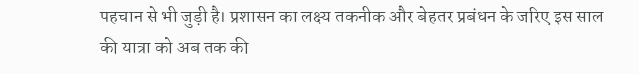पहचान से भी जुड़ी है। प्रशासन का लक्ष्य तकनीक और बेहतर प्रबंधन के जरिए इस साल की यात्रा को अब तक की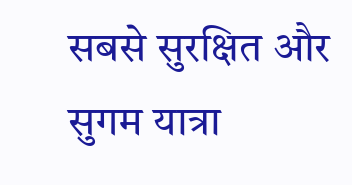सबसे सुरक्षित और सुगम यात्रा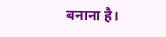बनाना है।